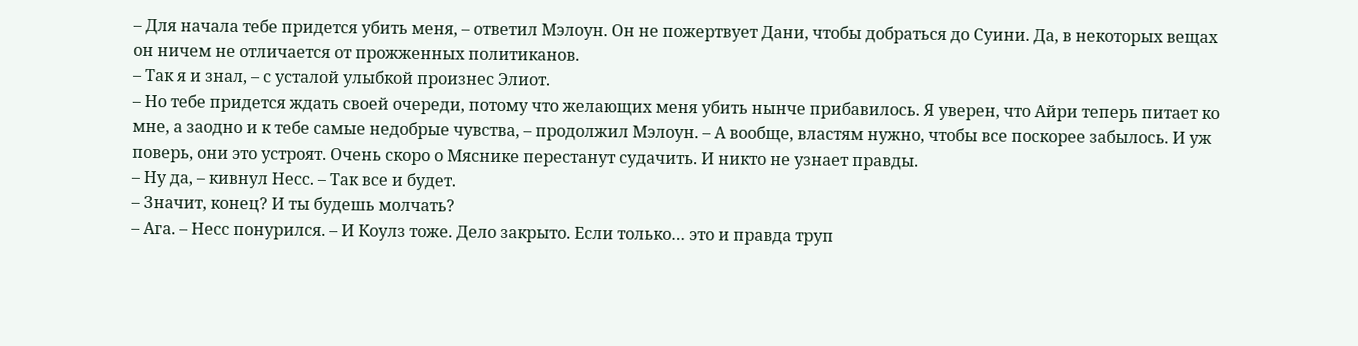– Для начала тебе придется убить меня, – ответил Мэлоун. Он не пожертвует Дани, чтобы добраться до Суини. Да, в некоторых вещах он ничем не отличается от прожженных политиканов.
– Так я и знал, – с усталой улыбкой произнес Элиот.
– Но тебе придется ждать своей очереди, потому что желающих меня убить нынче прибавилось. Я уверен, что Айри теперь питает ко мне, а заодно и к тебе самые недобрые чувства, – продолжил Мэлоун. – А вообще, властям нужно, чтобы все поскорее забылось. И уж поверь, они это устроят. Очень скоро о Мяснике перестанут судачить. И никто не узнает правды.
– Ну да, – кивнул Несс. – Так все и будет.
– Значит, конец? И ты будешь молчать?
– Ага. – Несс понурился. – И Коулз тоже. Дело закрыто. Если только… это и правда труп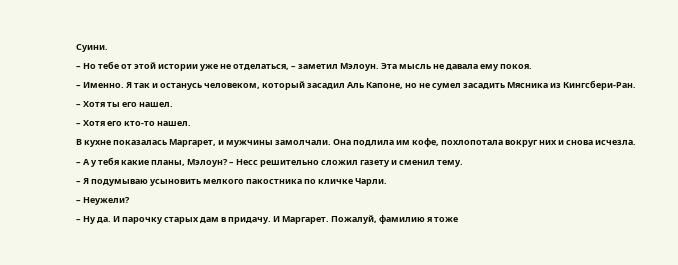Суини.
– Но тебе от этой истории уже не отделаться, – заметил Мэлоун. Эта мысль не давала ему покоя.
– Именно. Я так и останусь человеком, который засадил Аль Капоне, но не сумел засадить Мясника из Кингсбери-Ран.
– Хотя ты его нашел.
– Хотя его кто-то нашел.
В кухне показалась Маргарет, и мужчины замолчали. Она подлила им кофе, похлопотала вокруг них и снова исчезла.
– А у тебя какие планы, Мэлоун? – Несс решительно сложил газету и сменил тему.
– Я подумываю усыновить мелкого пакостника по кличке Чарли.
– Неужели?
– Ну да. И парочку старых дам в придачу. И Маргарет. Пожалуй, фамилию я тоже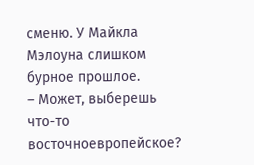сменю. У Майкла Мэлоуна слишком бурное прошлое.
– Может, выберешь что-то восточноевропейское?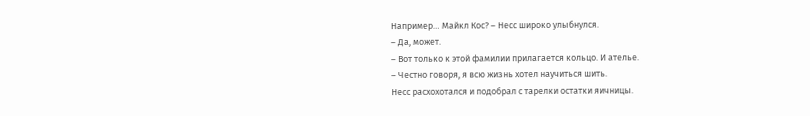Например… Майкл Кос? – Несс широко улыбнулся.
– Да, может.
– Вот только к этой фамилии прилагается кольцо. И ателье.
– Честно говоря, я всю жизнь хотел научиться шить.
Несс расхохотался и подобрал с тарелки остатки яичницы.